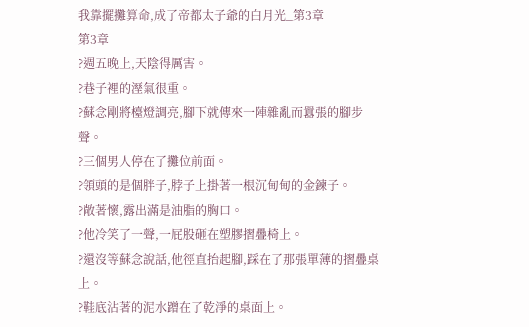我靠擺攤算命,成了帝都太子爺的白月光_第3章
第3章
?週五晚上,天陰得厲害。
?巷子裡的溼氣很重。
?蘇念剛將檯燈調亮,腳下就傳來一陣雜亂而囂張的腳步聲。
?三個男人停在了攤位前面。
?領頭的是個胖子,脖子上掛著一根沉甸甸的金鍊子。
?敞著懷,露出滿是油脂的胸口。
?他冷笑了一聲,一屁股砸在塑膠摺疊椅上。
?還沒等蘇念說話,他徑直抬起腳,踩在了那張單薄的摺疊桌上。
?鞋底沾著的泥水蹭在了乾淨的桌面上。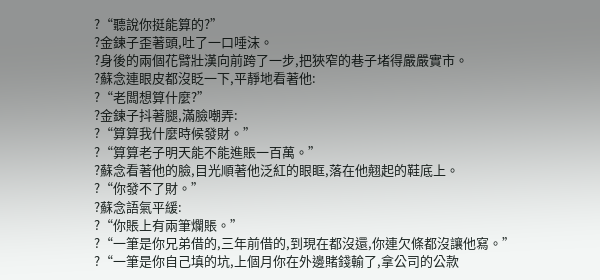?“聽說你挺能算的?”
?金鍊子歪著頭,吐了一口唾沫。
?身後的兩個花臂壯漢向前跨了一步,把狹窄的巷子堵得嚴嚴實市。
?蘇念連眼皮都沒眨一下,平靜地看著他:
?“老闆想算什麼?”
?金鍊子抖著腿,滿臉嘲弄:
?“算算我什麼時候發財。”
?“算算老子明天能不能進賬一百萬。”
?蘇念看著他的臉,目光順著他泛紅的眼眶,落在他翹起的鞋底上。
?“你發不了財。”
?蘇念語氣平緩:
?“你賬上有兩筆爛賬。”
?“一筆是你兄弟借的,三年前借的,到現在都沒還,你連欠條都沒讓他寫。”
?“一筆是你自己填的坑,上個月你在外邊賭錢輸了,拿公司的公款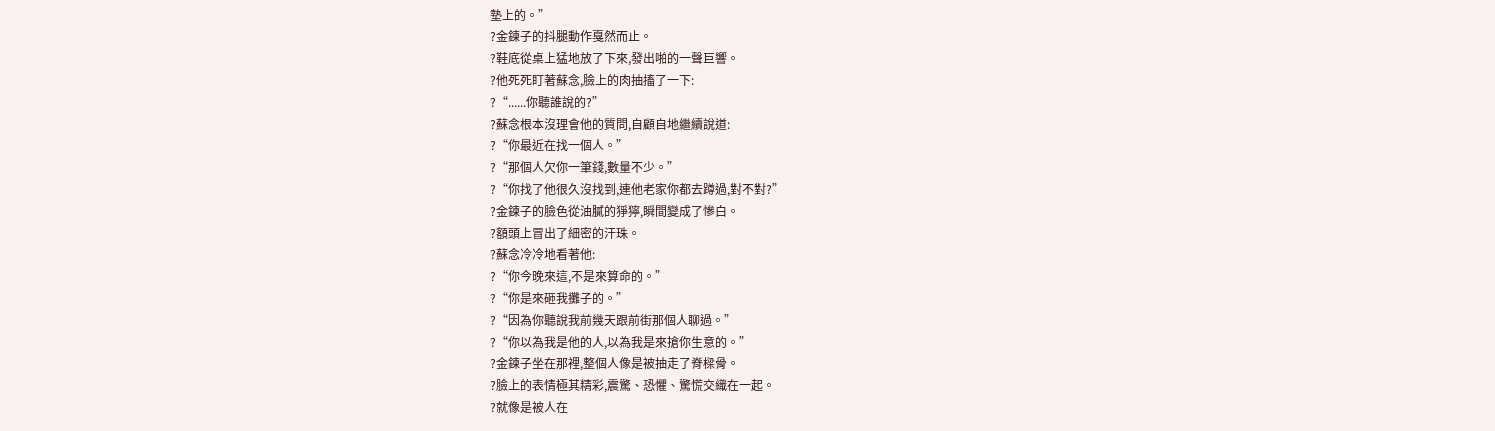墊上的。”
?金鍊子的抖腿動作戛然而止。
?鞋底從桌上猛地放了下來,發出啪的一聲巨響。
?他死死盯著蘇念,臉上的肉抽搐了一下:
?“......你聽誰說的?”
?蘇念根本沒理會他的質問,自顧自地繼續說道:
?“你最近在找一個人。”
?“那個人欠你一筆錢,數量不少。”
?“你找了他很久沒找到,連他老家你都去蹲過,對不對?”
?金鍊子的臉色從油膩的猙獰,瞬間變成了慘白。
?額頭上冒出了細密的汗珠。
?蘇念冷冷地看著他:
?“你今晚來這,不是來算命的。”
?“你是來砸我攤子的。”
?“因為你聽說我前幾天跟前街那個人聊過。”
?“你以為我是他的人,以為我是來搶你生意的。”
?金鍊子坐在那裡,整個人像是被抽走了脊樑骨。
?臉上的表情極其精彩,震驚、恐懼、驚慌交織在一起。
?就像是被人在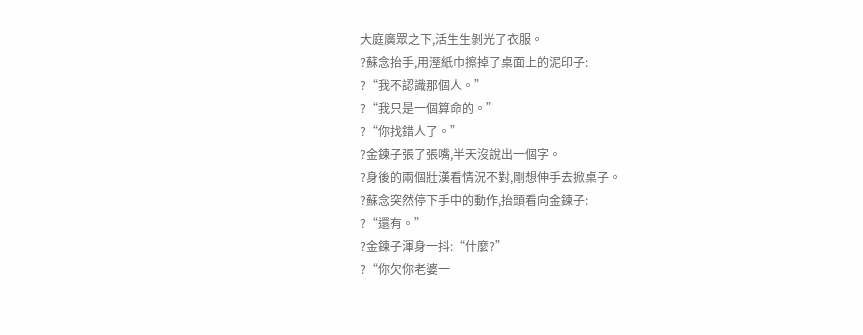大庭廣眾之下,活生生剝光了衣服。
?蘇念抬手,用溼紙巾擦掉了桌面上的泥印子:
?“我不認識那個人。”
?“我只是一個算命的。”
?“你找錯人了。”
?金鍊子張了張嘴,半天沒說出一個字。
?身後的兩個壯漢看情況不對,剛想伸手去掀桌子。
?蘇念突然停下手中的動作,抬頭看向金鍊子:
?“還有。”
?金鍊子渾身一抖:“什麼?”
?“你欠你老婆一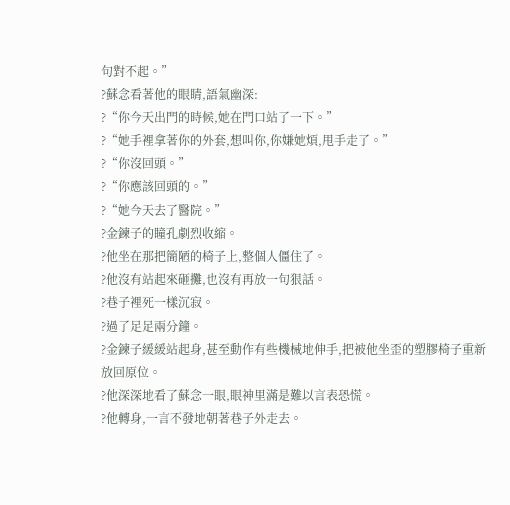句對不起。”
?蘇念看著他的眼睛,語氣幽深:
?“你今天出門的時候,她在門口站了一下。”
?“她手裡拿著你的外套,想叫你,你嫌她煩,甩手走了。”
?“你沒回頭。”
?“你應該回頭的。”
?“她今天去了醫院。”
?金鍊子的瞳孔劇烈收縮。
?他坐在那把簡陋的椅子上,整個人僵住了。
?他沒有站起來砸攤,也沒有再放一句狠話。
?巷子裡死一樣沉寂。
?過了足足兩分鐘。
?金鍊子緩緩站起身,甚至動作有些機械地伸手,把被他坐歪的塑膠椅子重新放回原位。
?他深深地看了蘇念一眼,眼神里滿是難以言表恐慌。
?他轉身,一言不發地朝著巷子外走去。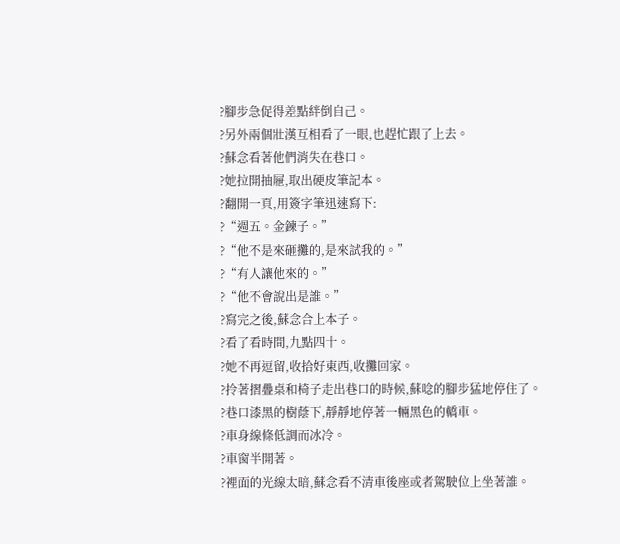?腳步急促得差點絆倒自己。
?另外兩個壯漢互相看了一眼,也趕忙跟了上去。
?蘇念看著他們消失在巷口。
?她拉開抽屜,取出硬皮筆記本。
?翻開一頁,用簽字筆迅速寫下:
?“週五。金鍊子。”
?“他不是來砸攤的,是來試我的。”
?“有人讓他來的。”
?“他不會說出是誰。”
?寫完之後,蘇念合上本子。
?看了看時間,九點四十。
?她不再逗留,收拾好東西,收攤回家。
?拎著摺疊桌和椅子走出巷口的時候,蘇唸的腳步猛地停住了。
?巷口漆黑的樹蔭下,靜靜地停著一輛黑色的轎車。
?車身線條低調而冰冷。
?車窗半開著。
?裡面的光線太暗,蘇念看不清車後座或者駕駛位上坐著誰。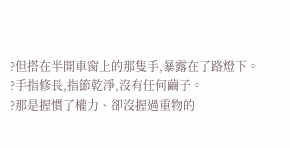?但搭在半開車窗上的那隻手,暴露在了路燈下。
?手指修長,指節乾淨,沒有任何繭子。
?那是握慣了權力、卻沒握過重物的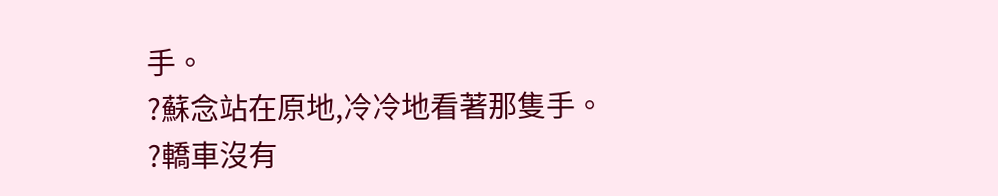手。
?蘇念站在原地,冷冷地看著那隻手。
?轎車沒有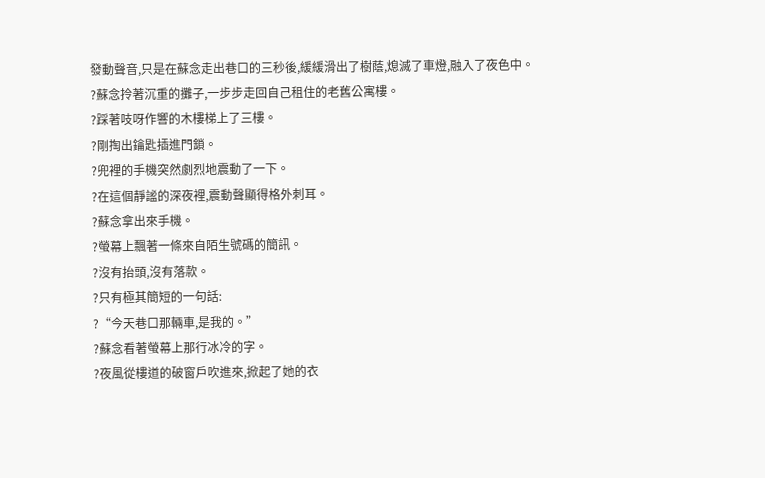發動聲音,只是在蘇念走出巷口的三秒後,緩緩滑出了樹蔭,熄滅了車燈,融入了夜色中。
?蘇念拎著沉重的攤子,一步步走回自己租住的老舊公寓樓。
?踩著吱呀作響的木樓梯上了三樓。
?剛掏出鑰匙插進門鎖。
?兜裡的手機突然劇烈地震動了一下。
?在這個靜謐的深夜裡,震動聲顯得格外刺耳。
?蘇念拿出來手機。
?螢幕上飄著一條來自陌生號碼的簡訊。
?沒有抬頭,沒有落款。
?只有極其簡短的一句話:
?“今天巷口那輛車,是我的。”
?蘇念看著螢幕上那行冰冷的字。
?夜風從樓道的破窗戶吹進來,掀起了她的衣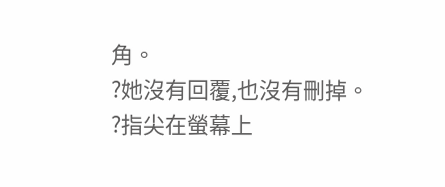角。
?她沒有回覆,也沒有刪掉。
?指尖在螢幕上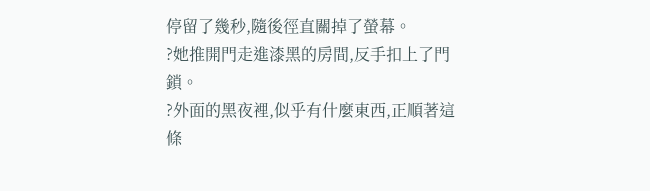停留了幾秒,隨後徑直關掉了螢幕。
?她推開門走進漆黑的房間,反手扣上了門鎖。
?外面的黑夜裡,似乎有什麼東西,正順著這條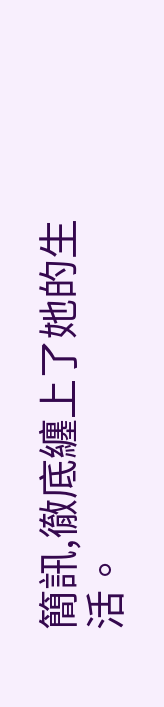簡訊,徹底纏上了她的生活。